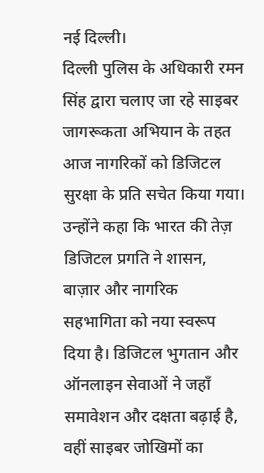नई दिल्ली।
दिल्ली पुलिस के अधिकारी रमन सिंह द्वारा चलाए जा रहे साइबर जागरूकता अभियान के तहत आज नागरिकों को डिजिटल सुरक्षा के प्रति सचेत किया गया। उन्होंने कहा कि भारत की तेज़ डिजिटल प्रगति ने शासन, बाज़ार और नागरिक सहभागिता को नया स्वरूप दिया है। डिजिटल भुगतान और ऑनलाइन सेवाओं ने जहाँ समावेशन और दक्षता बढ़ाई है, वहीं साइबर जोखिमों का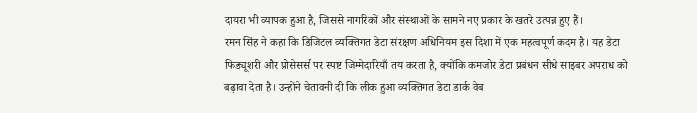दायरा भी व्यापक हुआ है, जिससे नागरिकों और संस्थाओं के सामने नए प्रकार के खतरे उत्पन्न हुए हैं।
रमन सिंह ने कहा कि डिजिटल व्यक्तिगत डेटा संरक्षण अधिनियम इस दिशा में एक महत्वपूर्ण कदम है। यह डेटा फिड्यूशरी और प्रोसेसर्स पर स्पष्ट जिम्मेदारियाँ तय करता है, क्योंकि कमजोर डेटा प्रबंधन सीधे साइबर अपराध को बढ़ावा देता है। उन्होंने चेतावनी दी कि लीक हुआ व्यक्तिगत डेटा डार्क वेब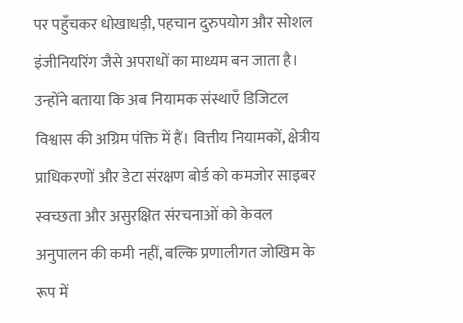पर पहुँचकर धोखाधड़ी, पहचान दुरुपयोग और सोशल इंजीनियरिंग जैसे अपराधों का माध्यम बन जाता है।
उन्होंने बताया कि अब नियामक संस्थाएँ डिजिटल विश्वास की अग्रिम पंक्ति में हैं। वित्तीय नियामकों, क्षेत्रीय प्राधिकरणों और डेटा संरक्षण बोर्ड को कमजोर साइबर स्वच्छता और असुरक्षित संरचनाओं को केवल अनुपालन की कमी नहीं, बल्कि प्रणालीगत जोखिम के रूप में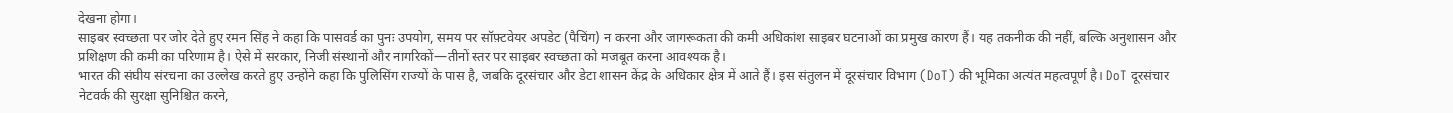देखना होगा।
साइबर स्वच्छता पर जोर देते हुए रमन सिंह ने कहा कि पासवर्ड का पुनः उपयोग, समय पर सॉफ़्टवेयर अपडेट (पैचिंग) न करना और जागरूकता की कमी अधिकांश साइबर घटनाओं का प्रमुख कारण हैं। यह तकनीक की नहीं, बल्कि अनुशासन और प्रशिक्षण की कमी का परिणाम है। ऐसे में सरकार, निजी संस्थानों और नागरिकों—तीनों स्तर पर साइबर स्वच्छता को मजबूत करना आवश्यक है।
भारत की संघीय संरचना का उल्लेख करते हुए उन्होंने कहा कि पुलिसिंग राज्यों के पास है, जबकि दूरसंचार और डेटा शासन केंद्र के अधिकार क्षेत्र में आते हैं। इस संतुलन में दूरसंचार विभाग (DoT) की भूमिका अत्यंत महत्वपूर्ण है। DoT दूरसंचार नेटवर्क की सुरक्षा सुनिश्चित करने,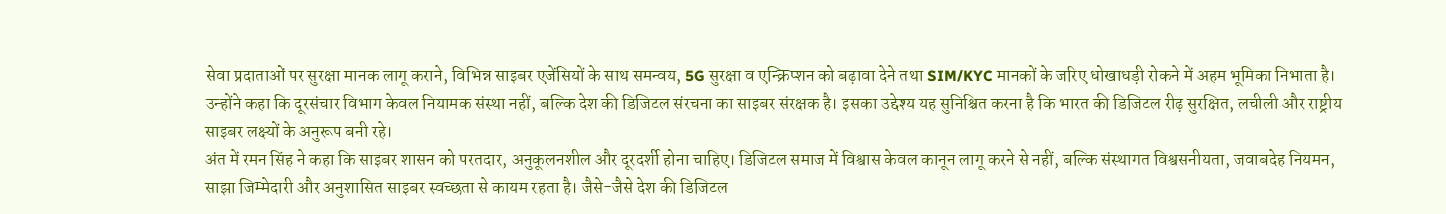सेवा प्रदाताओं पर सुरक्षा मानक लागू कराने, विभिन्न साइबर एजेंसियों के साथ समन्वय, 5G सुरक्षा व एन्क्रिप्शन को बढ़ावा देने तथा SIM/KYC मानकों के जरिए धोखाधड़ी रोकने में अहम भूमिका निभाता है।
उन्होंने कहा कि दूरसंचार विभाग केवल नियामक संस्था नहीं, बल्कि देश की डिजिटल संरचना का साइबर संरक्षक है। इसका उद्देश्य यह सुनिश्चित करना है कि भारत की डिजिटल रीढ़ सुरक्षित, लचीली और राष्ट्रीय साइबर लक्ष्यों के अनुरूप बनी रहे।
अंत में रमन सिंह ने कहा कि साइबर शासन को परतदार, अनुकूलनशील और दूरदर्शी होना चाहिए। डिजिटल समाज में विश्वास केवल कानून लागू करने से नहीं, बल्कि संस्थागत विश्वसनीयता, जवाबदेह नियमन, साझा जिम्मेदारी और अनुशासित साइबर स्वच्छता से कायम रहता है। जैसे-जैसे देश की डिजिटल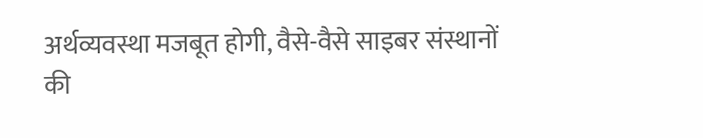अर्थव्यवस्था मजबूत होगी, वैसे-वैसे साइबर संस्थानों की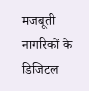मजबूती नागरिकों के डिजिटल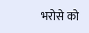भरोसे को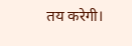तय करेगी।